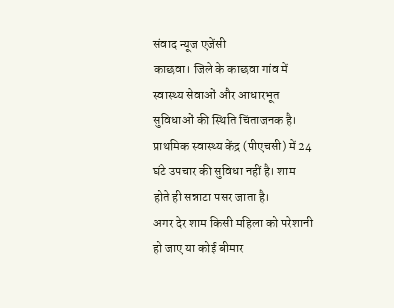संवाद न्यूज एजेंसी
काछवा। जिले के काछवा गांव में स्वास्थ्य सेवाओं और आधारभूत सुविधाओं की स्थिति चिंताजनक है। प्राथमिक स्वास्थ्य केंद्र (पीएचसी) में 24 घंटे उपचार की सुविधा नहीं है। शाम होते ही सन्नाटा पसर जाता है।
अगर देर शाम किसी महिला को परेशानी हो जाए या कोई बीमार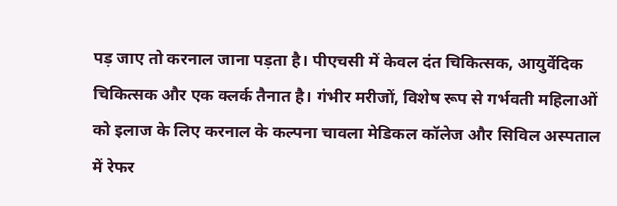पड़ जाए तो करनाल जाना पड़ता है। पीएचसी में केवल दंत चिकित्सक, आयुर्वेदिक चिकित्सक और एक क्लर्क तैनात है। गंभीर मरीजों, विशेष रूप से गर्भवती महिलाओं को इलाज के लिए करनाल के कल्पना चावला मेडिकल कॉलेज और सिविल अस्पताल में रेफर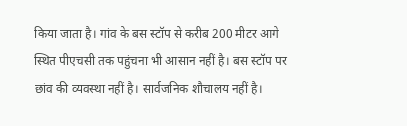किया जाता है। गांव के बस स्टॉप से करीब 200 मीटर आगे स्थित पीएचसी तक पहुंचना भी आसान नहीं है। बस स्टॉप पर छांव की व्यवस्था नहीं है। सार्वजनिक शौचालय नहीं है।